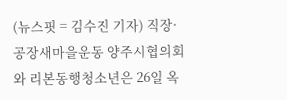(뉴스핏 = 김수진 기자) 직장·공장새마을운동 양주시협의회와 리본동행청소년은 26일 옥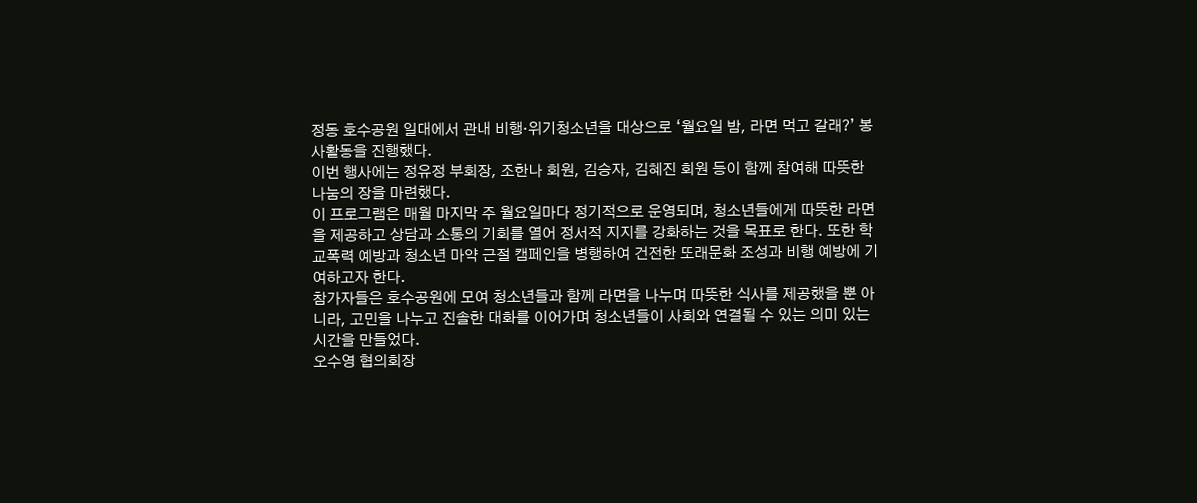정동 호수공원 일대에서 관내 비행·위기청소년을 대상으로 ‘월요일 밤, 라면 먹고 갈래?’ 봉사활동을 진행했다.
이번 행사에는 정유정 부회장, 조한나 회원, 김승자, 김혜진 회원 등이 함께 참여해 따뜻한 나눔의 장을 마련했다.
이 프로그램은 매월 마지막 주 월요일마다 정기적으로 운영되며, 청소년들에게 따뜻한 라면을 제공하고 상담과 소통의 기회를 열어 정서적 지지를 강화하는 것을 목표로 한다. 또한 학교폭력 예방과 청소년 마약 근절 캠페인을 병행하여 건전한 또래문화 조성과 비행 예방에 기여하고자 한다.
참가자들은 호수공원에 모여 청소년들과 함께 라면을 나누며 따뜻한 식사를 제공했을 뿐 아니라, 고민을 나누고 진솔한 대화를 이어가며 청소년들이 사회와 연결될 수 있는 의미 있는 시간을 만들었다.
오수영 협의회장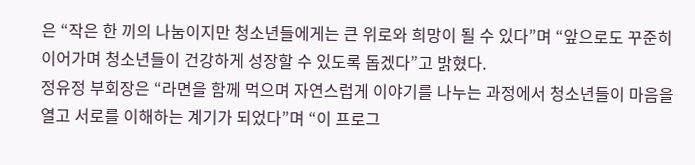은 “작은 한 끼의 나눔이지만 청소년들에게는 큰 위로와 희망이 될 수 있다”며 “앞으로도 꾸준히 이어가며 청소년들이 건강하게 성장할 수 있도록 돕겠다”고 밝혔다.
정유정 부회장은 “라면을 함께 먹으며 자연스럽게 이야기를 나누는 과정에서 청소년들이 마음을 열고 서로를 이해하는 계기가 되었다”며 “이 프로그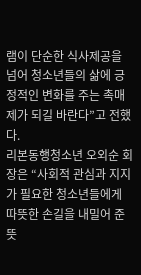램이 단순한 식사제공을 넘어 청소년들의 삶에 긍정적인 변화를 주는 촉매제가 되길 바란다”고 전했다.
리본동행청소년 오외순 회장은 “사회적 관심과 지지가 필요한 청소년들에게 따뜻한 손길을 내밀어 준 뜻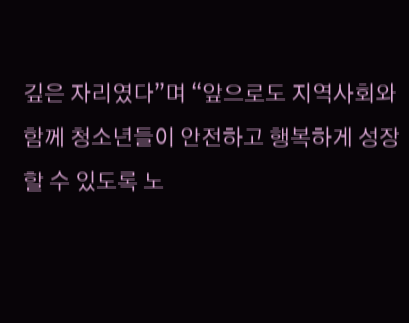깊은 자리였다”며 “앞으로도 지역사회와 함께 청소년들이 안전하고 행복하게 성장할 수 있도록 노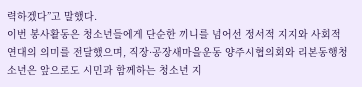력하겠다”고 말했다.
이번 봉사활동은 청소년들에게 단순한 끼니를 넘어선 정서적 지지와 사회적 연대의 의미를 전달했으며, 직장·공장새마을운동 양주시협의회와 리본동행청소년은 앞으로도 시민과 함께하는 청소년 지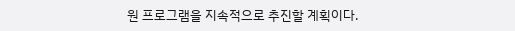원 프로그램을 지속적으로 추진할 계획이다.